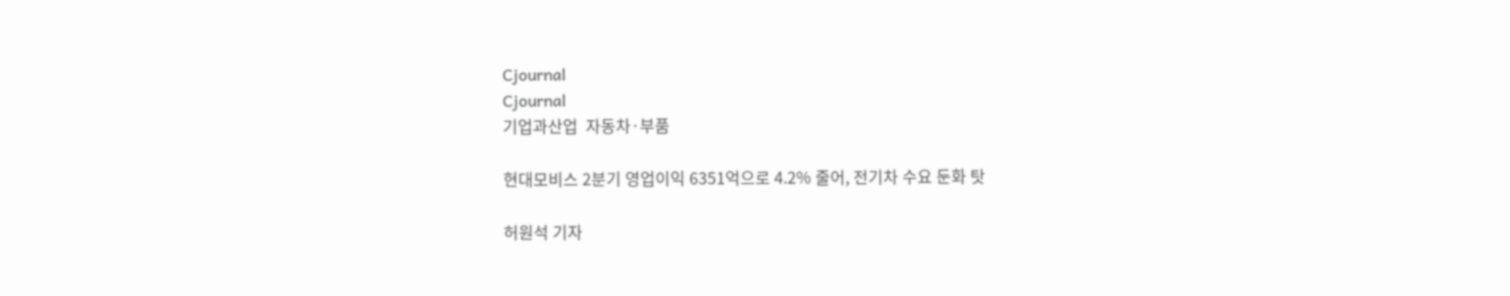Cjournal
Cjournal
기업과산업  자동차·부품

현대모비스 2분기 영업이익 6351억으로 4.2% 줄어, 전기차 수요 둔화 탓

허원석 기자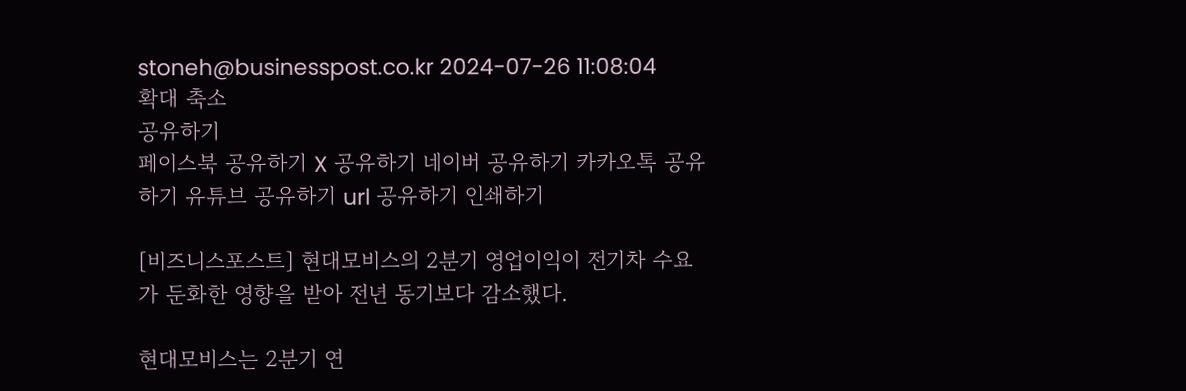stoneh@businesspost.co.kr 2024-07-26 11:08:04
확대 축소
공유하기
페이스북 공유하기 X 공유하기 네이버 공유하기 카카오톡 공유하기 유튜브 공유하기 url 공유하기 인쇄하기

[비즈니스포스트] 현대모비스의 2분기 영업이익이 전기차 수요가 둔화한 영향을 받아 전년 동기보다 감소했다.

현대모비스는 2분기 연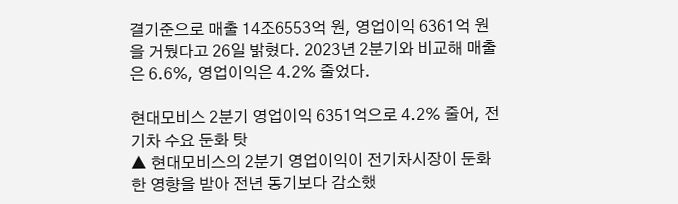결기준으로 매출 14조6553억 원, 영업이익 6361억 원을 거뒀다고 26일 밝혔다. 2023년 2분기와 비교해 매출은 6.6%, 영업이익은 4.2% 줄었다.

현대모비스 2분기 영업이익 6351억으로 4.2% 줄어, 전기차 수요 둔화 탓
▲ 현대모비스의 2분기 영업이익이 전기차시장이 둔화한 영향을 받아 전년 동기보다 감소했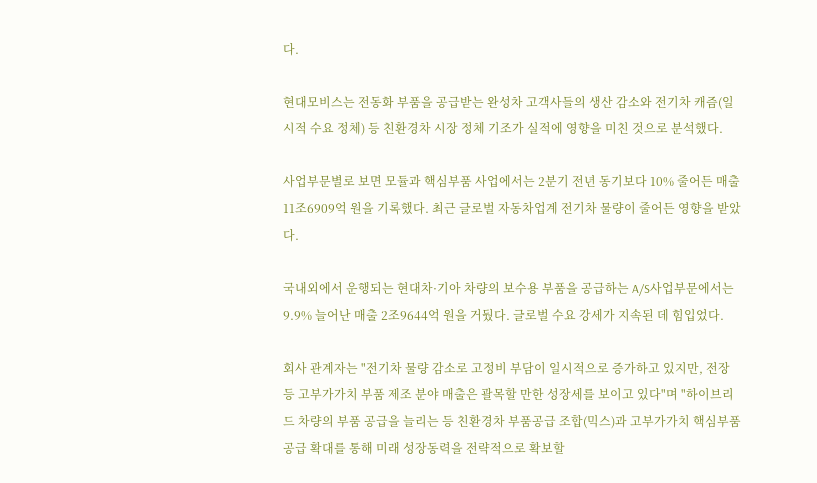다.

현대모비스는 전동화 부품을 공급받는 완성차 고객사들의 생산 감소와 전기차 캐즘(일시적 수요 정체) 등 친환경차 시장 정체 기조가 실적에 영향을 미친 것으로 분석했다.

사업부문별로 보면 모듈과 핵심부품 사업에서는 2분기 전년 동기보다 10% 줄어든 매출 11조6909억 원을 기록했다. 최근 글로벌 자동차업계 전기차 물량이 줄어든 영향을 받았다.

국내외에서 운행되는 현대차·기아 차량의 보수용 부품을 공급하는 A/S사업부문에서는 9.9% 늘어난 매출 2조9644억 원을 거뒀다. 글로벌 수요 강세가 지속된 데 힘입었다.

회사 관계자는 "전기차 물량 감소로 고정비 부담이 일시적으로 증가하고 있지만, 전장 등 고부가가치 부품 제조 분야 매출은 괄목할 만한 성장세를 보이고 있다"며 "하이브리드 차량의 부품 공급을 늘리는 등 친환경차 부품공급 조합(믹스)과 고부가가치 핵심부품 공급 확대를 통해 미래 성장동력을 전략적으로 확보할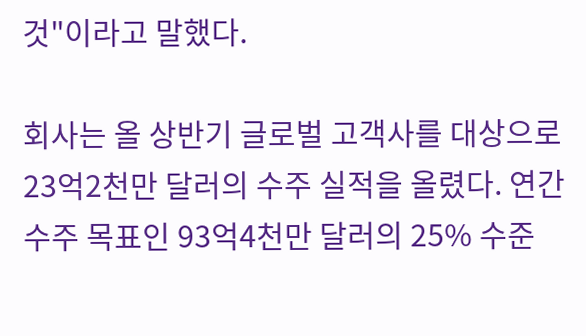것"이라고 말했다.

회사는 올 상반기 글로벌 고객사를 대상으로 23억2천만 달러의 수주 실적을 올렸다. 연간 수주 목표인 93억4천만 달러의 25% 수준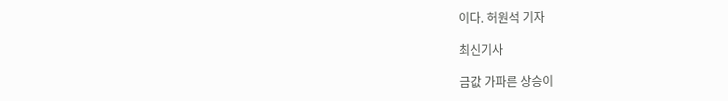이다. 허원석 기자

최신기사

금값 가파른 상승이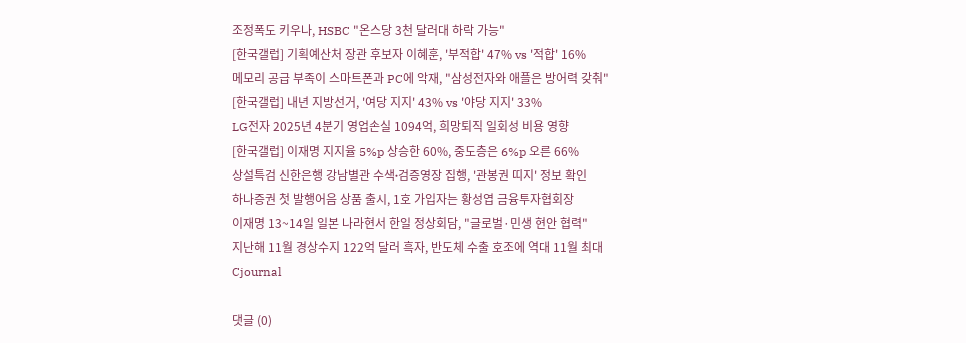조정폭도 키우나, HSBC "온스당 3천 달러대 하락 가능"
[한국갤럽] 기획예산처 장관 후보자 이혜훈, '부적합' 47% vs '적합' 16%
메모리 공급 부족이 스마트폰과 PC에 악재, "삼성전자와 애플은 방어력 갖춰"
[한국갤럽] 내년 지방선거, '여당 지지' 43% vs '야당 지지' 33%
LG전자 2025년 4분기 영업손실 1094억, 희망퇴직 일회성 비용 영향
[한국갤럽] 이재명 지지율 5%p 상승한 60%, 중도층은 6%p 오른 66%
상설특검 신한은행 강남별관 수색ᐧ검증영장 집행, '관봉권 띠지' 정보 확인
하나증권 첫 발행어음 상품 출시, 1호 가입자는 황성엽 금융투자협회장
이재명 13~14일 일본 나라현서 한일 정상회담, "글로벌·민생 현안 협력"
지난해 11월 경상수지 122억 달러 흑자, 반도체 수출 호조에 역대 11월 최대
Cjournal

댓글 (0)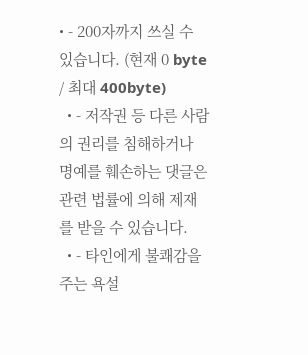• - 200자까지 쓰실 수 있습니다. (현재 0 byte / 최대 400byte)
  • - 저작권 등 다른 사람의 권리를 침해하거나 명예를 훼손하는 댓글은 관련 법률에 의해 제재를 받을 수 있습니다.
  • - 타인에게 불쾌감을 주는 욕설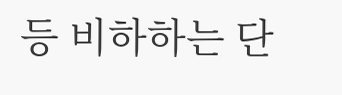등 비하하는 단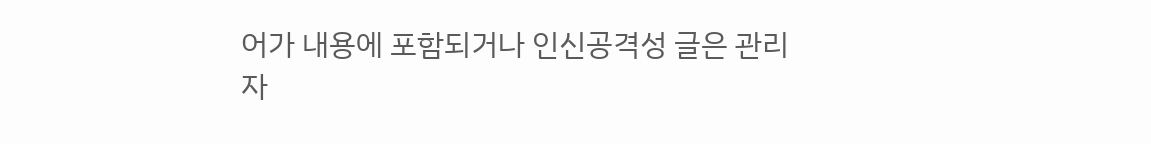어가 내용에 포함되거나 인신공격성 글은 관리자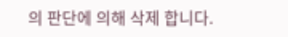의 판단에 의해 삭제 합니다.